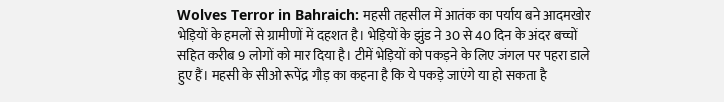Wolves Terror in Bahraich: महसी तहसील में आतंक का पर्याय बने आदमखोर भेड़ियों के हमलों से ग्रामीणों में दहशत है। भेड़ियों के झुंड ने 30 से 40 दिन के अंदर बच्चों सहित करीब 9 लोगों को मार दिया है। टीमें भेड़ियों को पकड़ने के लिए जंगल पर पहरा डाले हुए हैं। महसी के सीओ रूपेंद्र गौड़ का कहना है कि ये पकड़े जाएंगे या हो सकता है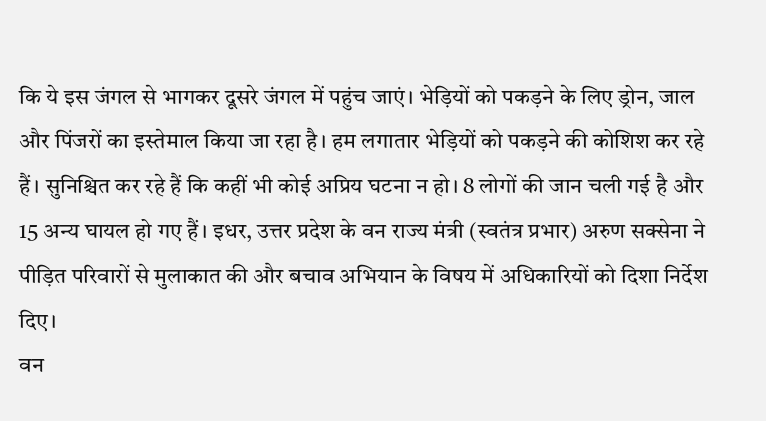कि ये इस जंगल से भागकर दूसरे जंगल में पहुंच जाएं। भेड़ियों को पकड़ने के लिए ड्रोन, जाल और पिंजरों का इस्तेमाल किया जा रहा है। हम लगातार भेड़ियों को पकड़ने की कोशिश कर रहे हैं। सुनिश्चित कर रहे हैं कि कहीं भी कोई अप्रिय घटना न हो। 8 लोगों की जान चली गई है और 15 अन्य घायल हो गए हैं। इधर, उत्तर प्रदेश के वन राज्य मंत्री (स्वतंत्र प्रभार) अरुण सक्सेना ने पीड़ित परिवारों से मुलाकात की और बचाव अभियान के विषय में अधिकारियों को दिशा निर्देश दिए।
वन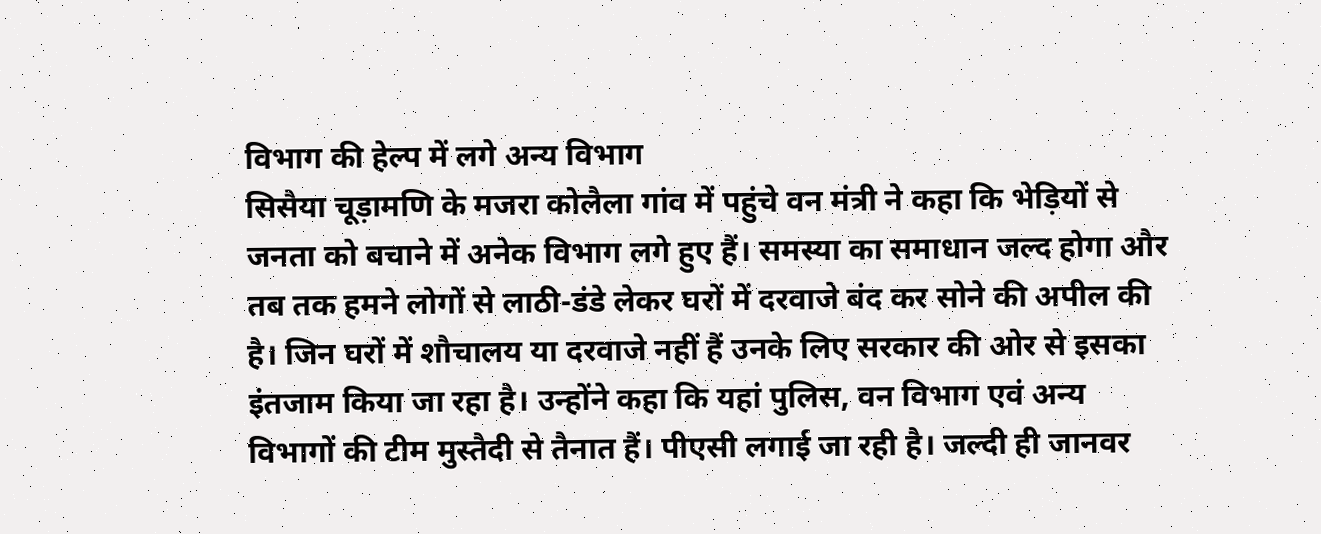विभाग की हेल्प में लगे अन्य विभाग
सिसैया चूड़ामणि के मजरा कोलैला गांव में पहुंचे वन मंत्री ने कहा कि भेड़ियों से जनता को बचाने में अनेक विभाग लगे हुए हैं। समस्या का समाधान जल्द होगा और तब तक हमने लोगों से लाठी-डंडे लेकर घरों में दरवाजे बंद कर सोने की अपील की है। जिन घरों में शौचालय या दरवाजे नहीं हैं उनके लिए सरकार की ओर से इसका इंतजाम किया जा रहा है। उन्होंने कहा कि यहां पुलिस, वन विभाग एवं अन्य विभागों की टीम मुस्तैदी से तैनात हैं। पीएसी लगाई जा रही है। जल्दी ही जानवर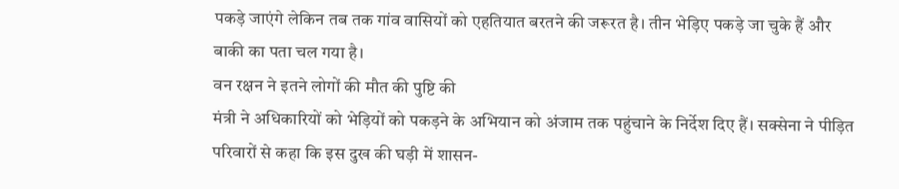पकड़े जाएंगे लेकिन तब तक गांव वासियों को एहतियात बरतने की जरूरत है। तीन भेड़िए पकड़े जा चुके हैं और बाकी का पता चल गया है।
वन रक्षन ने इतने लोगों की मौत की पुष्टि की
मंत्री ने अधिकारियों को भेड़ियों को पकड़ने के अभियान को अंजाम तक पहुंचाने के निर्देश दिए हैं। सक्सेना ने पीड़ित परिवारों से कहा कि इस दुख की घड़ी में शासन-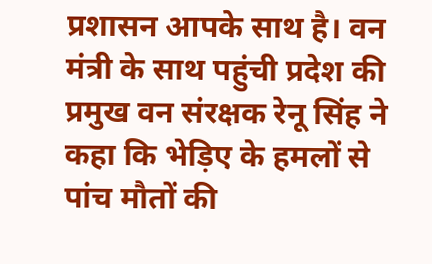प्रशासन आपके साथ है। वन मंत्री के साथ पहुंची प्रदेश की प्रमुख वन संरक्षक रेनू सिंह ने कहा कि भेड़िए के हमलों से पांच मौतों की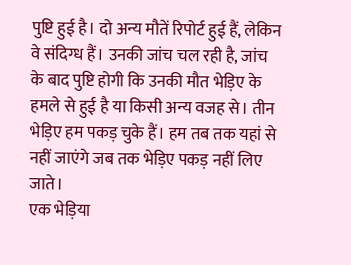पुष्टि हुई है। दो अन्य मौतें रिपोर्ट हुई हैं, लेकिन वे संदिग्ध हैं। उनकी जांच चल रही है, जांच के बाद पुष्टि होगी कि उनकी मौत भेड़िए के हमले से हुई है या किसी अन्य वजह से। तीन भेड़िए हम पकड़ चुके हैं। हम तब तक यहां से नहीं जाएंगे जब तक भेड़िए पकड़ नहीं लिए जाते।
एक भेड़िया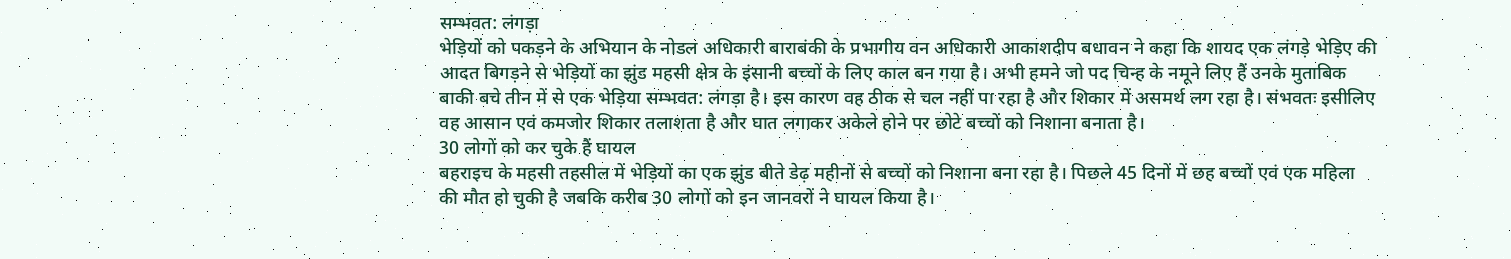सम्भवत: लंगड़ा
भेड़ियों को पकड़ने के अभियान के नोडल अधिकारी बाराबंकी के प्रभागीय वन अधिकारी आकाशदीप बधावन ने कहा कि शायद एक लंगड़े भेड़िए की आदत बिगड़ने से भेड़ियों का झुंड महसी क्षेत्र के इंसानी बच्चों के लिए काल बन गया है। अभी हमने जो पद चिन्ह के नमूने लिए हैं उनके मुताबिक बाकी बचे तीन में से एक भेड़िया सम्भवत: लंगड़ा है। इस कारण वह ठीक से चल नहीं पा रहा है और शिकार में असमर्थ लग रहा है। संभवतः इसीलिए वह आसान एवं कमजोर शिकार तलाशता है और घात लगाकर अकेले होने पर छोटे बच्चों को निशाना बनाता है।
30 लोगों को कर चुके हैं घायल
बहराइच के महसी तहसील में भेड़ियों का एक झुंड बीते डेढ़ महीनों से बच्चों को निशाना बना रहा है। पिछले 45 दिनों में छह बच्चों एवं एक महिला की मौत हो चुकी है जबकि करीब 30 लोगों को इन जानवरों ने घायल किया है।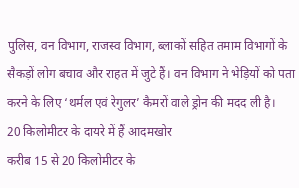पुलिस, वन विभाग, राजस्व विभाग, ब्लाकों सहित तमाम विभागों के सैकड़ों लोग बचाव और राहत में जुटे हैं। वन विभाग ने भेड़ियों को पता करने के लिए ‘थर्मल एवं रेगुलर’ कैमरों वाले ड्रोन की मदद ली है।
20 किलोमीटर के दायरे में हैं आदमखोर
करीब 15 से 20 किलोमीटर के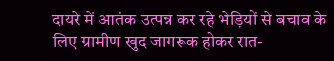दायरे में आतंक उत्पन्न कर रहे भेड़ियों से बचाव के लिए ग्रामीण खुद जागरूक होकर रात-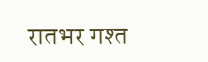रातभर गश्त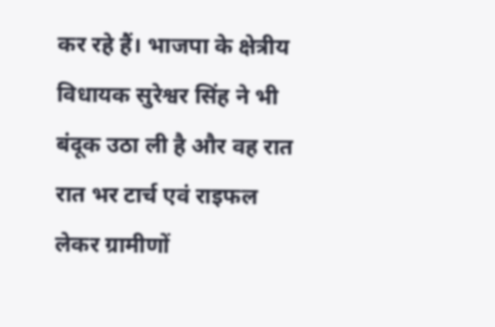कर रहे हैं। भाजपा के क्षेत्रीय विधायक सुरेश्वर सिंह ने भी बंदूक उठा ली है और वह रात रात भर टार्च एवं राइफल लेकर ग्रामीणों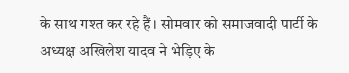के साथ गश्त कर रहे हैं। सोमवार को समाजवादी पार्टी के अध्यक्ष अखिलेश यादव ने भेड़िए के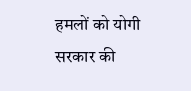हमलों को योगी सरकार की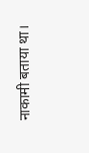नाकामी बताया था।